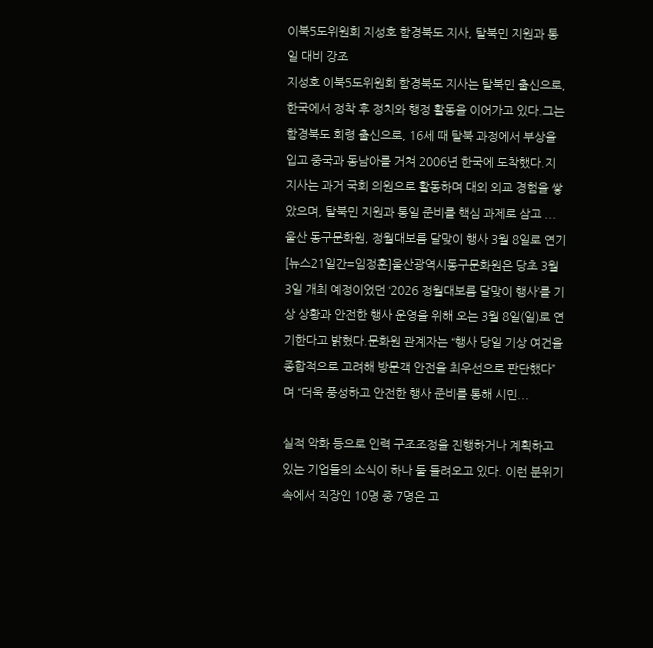이북5도위원회 지성호 함경북도 지사, 탈북민 지원과 통일 대비 강조
지성호 이북5도위원회 함경북도 지사는 탈북민 출신으로, 한국에서 정착 후 정치와 행정 활동을 이어가고 있다.그는 함경북도 회령 출신으로, 16세 때 탈북 과정에서 부상을 입고 중국과 동남아를 거쳐 2006년 한국에 도착했다.지 지사는 과거 국회 의원으로 활동하며 대외 외교 경험을 쌓았으며, 탈북민 지원과 통일 준비를 핵심 과제로 삼고 ...
울산 동구문화원, 정월대보름 달맞이 행사 3월 8일로 연기
[뉴스21일간=임정훈]울산광역시동구문화원은 당초 3월 3일 개최 예정이었던 ‘2026 정월대보름 달맞이 행사’를 기상 상황과 안전한 행사 운영을 위해 오는 3월 8일(일)로 연기한다고 밝혔다.문화원 관계자는 “행사 당일 기상 여건을 종합적으로 고려해 방문객 안전을 최우선으로 판단했다”며 “더욱 풍성하고 안전한 행사 준비를 통해 시민...

실적 악화 등으로 인력 구조조정을 진행하거나 계획하고 있는 기업들의 소식이 하나 둘 들려오고 있다. 이런 분위기 속에서 직장인 10명 중 7명은 고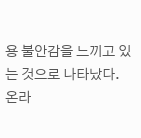용 불안감을 느끼고 있는 것으로 나타났다.
온라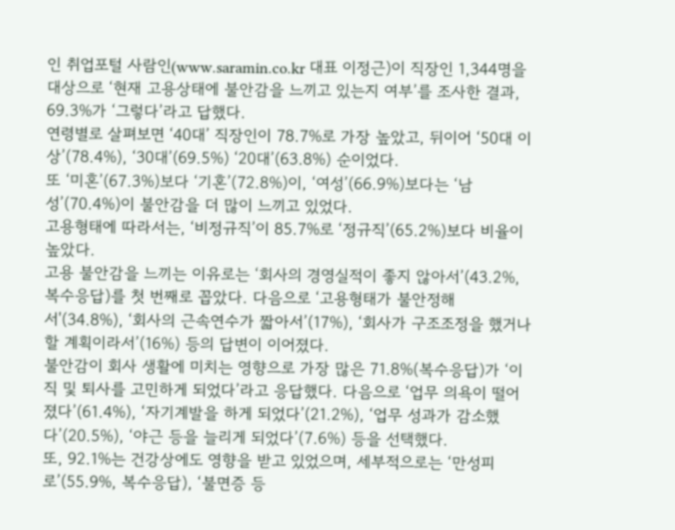인 취업포털 사람인(www.saramin.co.kr 대표 이정근)이 직장인 1,344명을 대상으로 ‘현재 고용상태에 불안감을 느끼고 있는지 여부’를 조사한 결과, 69.3%가 ‘그렇다’라고 답했다.
연령별로 살펴보면 ‘40대’ 직장인이 78.7%로 가장 높았고, 뒤이어 ‘50대 이상’(78.4%), ‘30대’(69.5%) ‘20대’(63.8%) 순이었다.
또 ‘미혼’(67.3%)보다 ‘기혼’(72.8%)이, ‘여성’(66.9%)보다는 ‘남성’(70.4%)이 불안감을 더 많이 느끼고 있었다.
고용형태에 따라서는, ‘비정규직’이 85.7%로 ‘정규직’(65.2%)보다 비율이 높았다.
고용 불안감을 느끼는 이유로는 ‘회사의 경영실적이 좋지 않아서’(43.2%, 복수응답)를 첫 번째로 꼽았다. 다음으로 ‘고용형태가 불안정해서'(34.8%), ‘회사의 근속연수가 짧아서’(17%), ‘회사가 구조조정을 했거나 할 계획이라서’(16%) 등의 답변이 이어졌다.
불안감이 회사 생활에 미치는 영향으로 가장 많은 71.8%(복수응답)가 ‘이직 및 퇴사를 고민하게 되었다’라고 응답했다. 다음으로 ‘업무 의욕이 떨어졌다’(61.4%), ‘자기계발을 하게 되었다’(21.2%), ‘업무 성과가 감소했다’(20.5%), ‘야근 등을 늘리게 되었다’(7.6%) 등을 선택했다.
또, 92.1%는 건강상에도 영향을 받고 있었으며, 세부적으로는 ‘만성피로’(55.9%, 복수응답), ‘불면증 등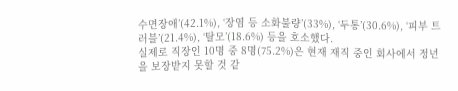수면장애’(42.1%), ‘장염 등 소화불량’(33%), ‘두통’(30.6%), ‘피부 트러블’(21.4%), ‘탈모’(18.6%) 등을 호소했다.
실제로 직장인 10명 중 8명(75.2%)은 현재 재직 중인 회사에서 정년을 보장받지 못할 것 같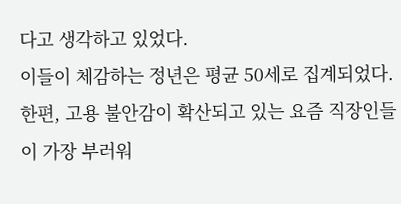다고 생각하고 있었다.
이들이 체감하는 정년은 평균 50세로 집계되었다.
한편, 고용 불안감이 확산되고 있는 요즘 직장인들이 가장 부러워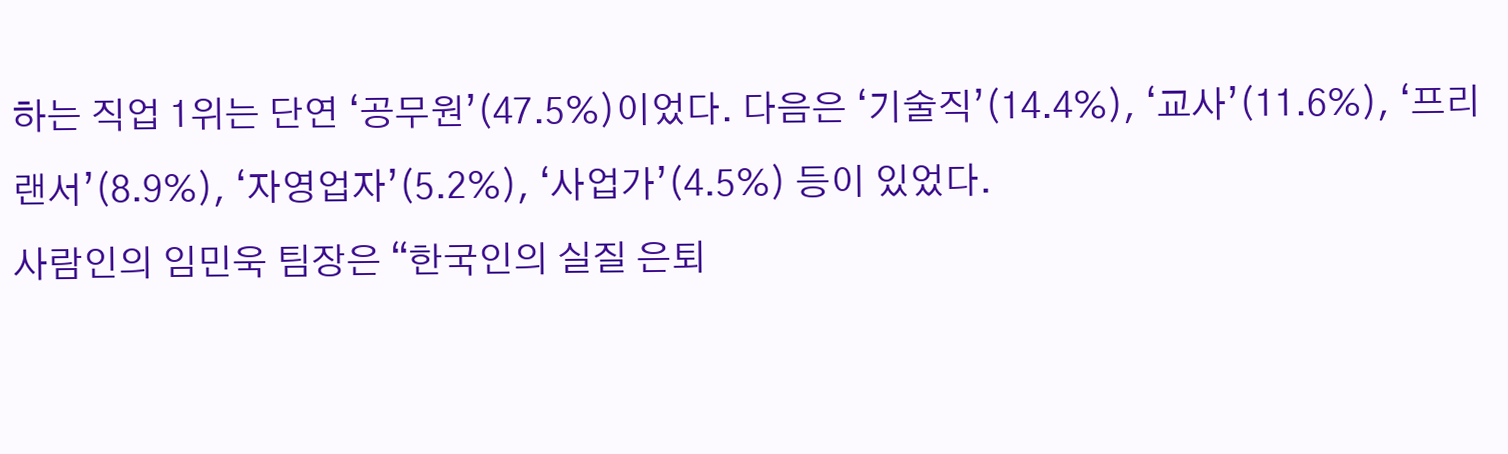하는 직업 1위는 단연 ‘공무원’(47.5%)이었다. 다음은 ‘기술직’(14.4%), ‘교사’(11.6%), ‘프리랜서’(8.9%), ‘자영업자’(5.2%), ‘사업가’(4.5%) 등이 있었다.
사람인의 임민욱 팀장은 “한국인의 실질 은퇴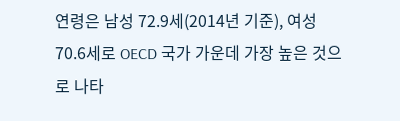연령은 남성 72.9세(2014년 기준), 여성 70.6세로 OECD 국가 가운데 가장 높은 것으로 나타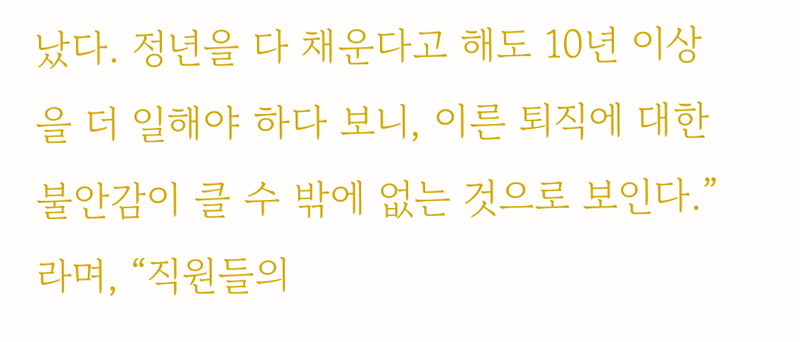났다. 정년을 다 채운다고 해도 10년 이상을 더 일해야 하다 보니, 이른 퇴직에 대한 불안감이 클 수 밖에 없는 것으로 보인다.”라며, “직원들의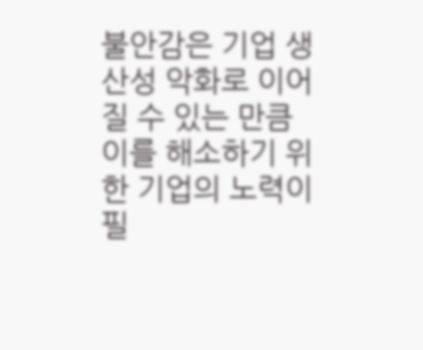불안감은 기업 생산성 악화로 이어질 수 있는 만큼 이를 해소하기 위한 기업의 노력이 필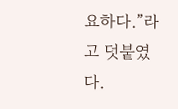요하다.”라고 덧붙였다.